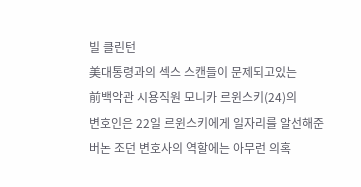빌 클린턴
美대통령과의 섹스 스캔들이 문제되고있는
前백악관 시용직원 모니카 르윈스키(24)의
변호인은 22일 르윈스키에게 일자리를 알선해준
버논 조던 변호사의 역할에는 아무런 의혹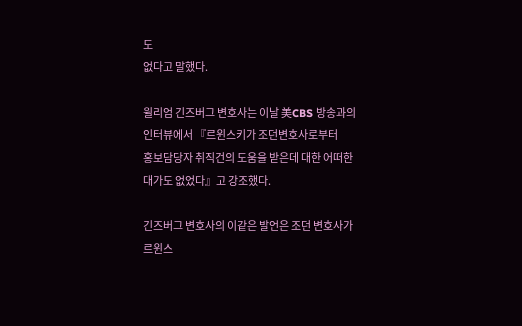도
없다고 말했다.

윌리엄 긴즈버그 변호사는 이날 美CBS 방송과의
인터뷰에서 『르윈스키가 조던변호사로부터
홍보담당자 취직건의 도움을 받은데 대한 어떠한
대가도 없었다』고 강조했다.

긴즈버그 변호사의 이같은 발언은 조던 변호사가
르윈스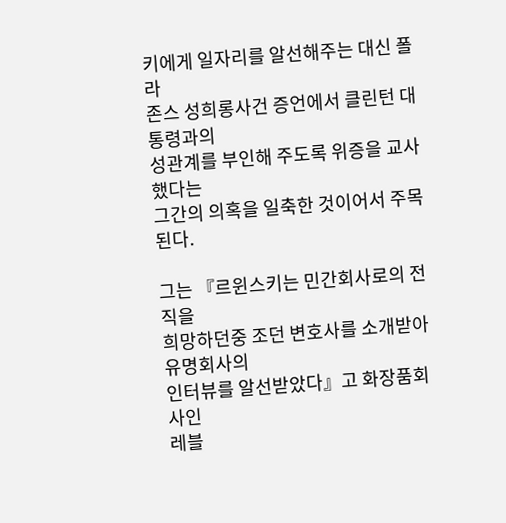키에게 일자리를 알선해주는 대신 폴라
존스 성희롱사건 증언에서 클린턴 대통령과의
성관계를 부인해 주도록 위증을 교사했다는
그간의 의혹을 일축한 것이어서 주목된다.

그는 『르윈스키는 민간회사로의 전직을
희망하던중 조던 변호사를 소개받아 유명회사의
인터뷰를 알선받았다』고 화장품회사인
레블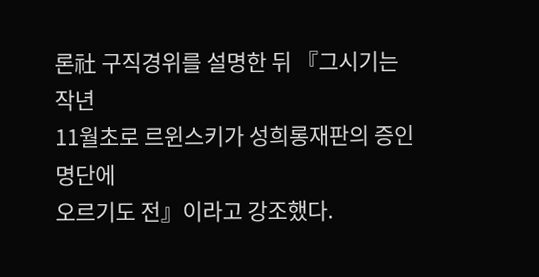론社 구직경위를 설명한 뒤 『그시기는 작년
11월초로 르윈스키가 성희롱재판의 증인명단에
오르기도 전』이라고 강조했다.